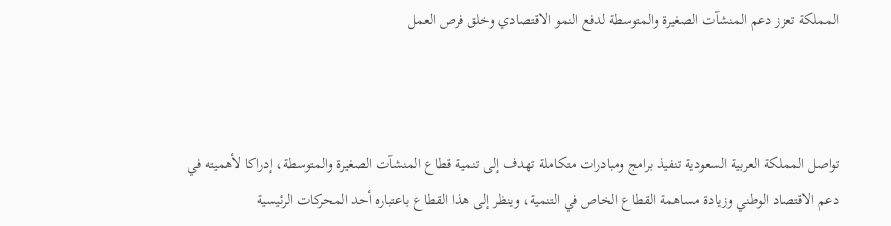المملكة تعزز دعم المنشآت الصغيرة والمتوسطة لدفع النمو الاقتصادي وخلق فرص العمل



تواصل المملكة العربية السعودية تنفيذ برامج ومبادرات متكاملة تهدف إلى تنمية قطاع المنشآت الصغيرة والمتوسطة، إدراكا لأهميته في دعم الاقتصاد الوطني وزيادة مساهمة القطاع الخاص في التنمية، وينظر إلى هذا القطاع باعتباره أحد المحركات الرئيسية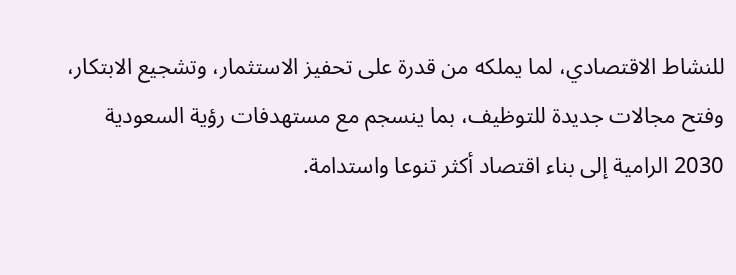للنشاط الاقتصادي، لما يملكه من قدرة على تحفيز الاستثمار، وتشجيع الابتكار، وفتح مجالات جديدة للتوظيف، بما ينسجم مع مستهدفات رؤية السعودية 2030 الرامية إلى بناء اقتصاد أكثر تنوعا واستدامة.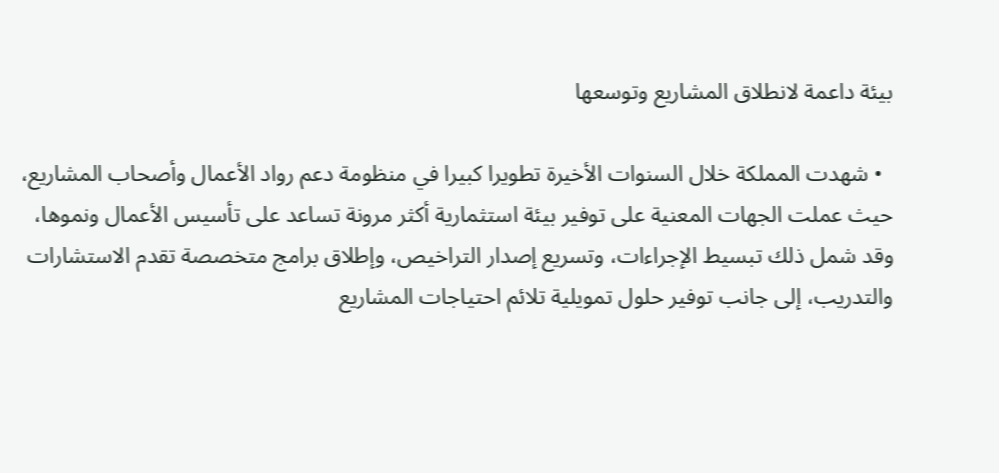بيئة داعمة لانطلاق المشاريع وتوسعها

  • شهدت المملكة خلال السنوات الأخيرة تطويرا كبيرا في منظومة دعم رواد الأعمال وأصحاب المشاريع، حيث عملت الجهات المعنية على توفير بيئة استثمارية أكثر مرونة تساعد على تأسيس الأعمال ونموها،  وقد شمل ذلك تبسيط الإجراءات، وتسريع إصدار التراخيص، وإطلاق برامج متخصصة تقدم الاستشارات والتدريب، إلى جانب توفير حلول تمويلية تلائم احتياجات المشاريع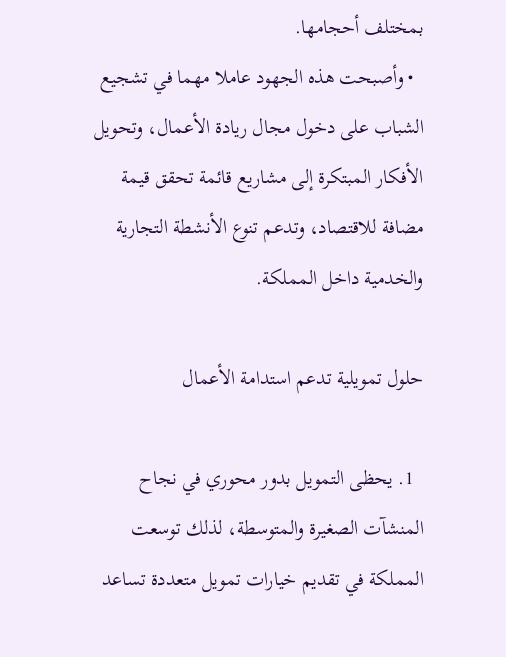بمختلف أحجامها.
  • وأصبحت هذه الجهود عاملا مهما في تشجيع الشباب على دخول مجال ريادة الأعمال، وتحويل الأفكار المبتكرة إلى مشاريع قائمة تحقق قيمة مضافة للاقتصاد، وتدعم تنوع الأنشطة التجارية والخدمية داخل المملكة.

حلول تمويلية تدعم استدامة الأعمال

  1. يحظى التمويل بدور محوري في نجاح المنشآت الصغيرة والمتوسطة، لذلك توسعت المملكة في تقديم خيارات تمويل متعددة تساعد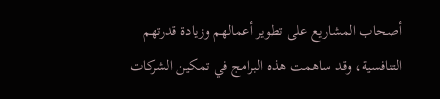أصحاب المشاريع على تطوير أعمالهم وزيادة قدرتهم التنافسية، وقد ساهمت هذه البرامج في تمكين الشركات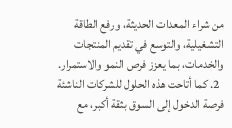من شراء المعدات الحديثة، ورفع الطاقة التشغيلية، والتوسع في تقديم المنتجات والخدمات، بما يعزز فرص النمو والاستمرار.
  2. كما أتاحت هذه الحلول للشركات الناشئة فرصة الدخول إلى السوق بثقة أكبر، مع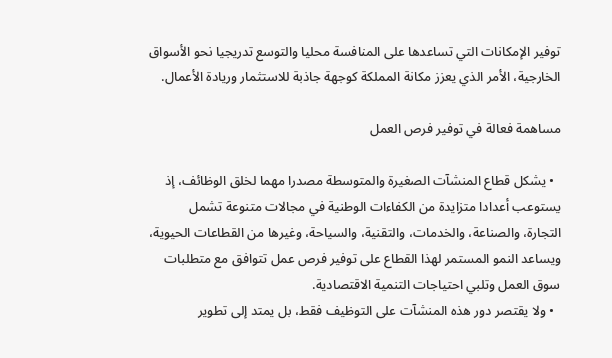توفير الإمكانات التي تساعدها على المنافسة محليا والتوسع تدريجيا نحو الأسواق الخارجية، الأمر الذي يعزز مكانة المملكة كوجهة جاذبة للاستثمار وريادة الأعمال.

مساهمة فعالة في توفير فرص العمل

  • يشكل قطاع المنشآت الصغيرة والمتوسطة مصدرا مهما لخلق الوظائف، إذ يستوعب أعدادا متزايدة من الكفاءات الوطنية في مجالات متنوعة تشمل التجارة، والصناعة، والخدمات، والتقنية، والسياحة، وغيرها من القطاعات الحيوية، ويساعد النمو المستمر لهذا القطاع على توفير فرص عمل تتوافق مع متطلبات سوق العمل وتلبي احتياجات التنمية الاقتصادية.
  • ولا يقتصر دور هذه المنشآت على التوظيف فقط، بل يمتد إلى تطوير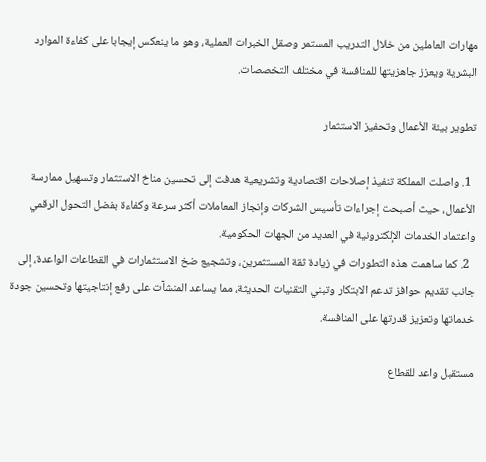مهارات العاملين من خلال التدريب المستمر وصقل الخبرات العملية، وهو ما ينعكس إيجابا على كفاءة الموارد البشرية ويعزز جاهزيتها للمنافسة في مختلف التخصصات.

تطوير بيئة الأعمال وتحفيز الاستثمار

  1. واصلت المملكة تنفيذ إصلاحات اقتصادية وتشريعية هدفت إلى تحسين مناخ الاستثمار وتسهيل ممارسة الأعمال، حيث أصبحت إجراءات تأسيس الشركات وإنجاز المعاملات أكثر سرعة وكفاءة بفضل التحول الرقمي واعتماد الخدمات الإلكترونية في العديد من الجهات الحكومية.
  2. كما ساهمت هذه التطورات في زيادة ثقة المستثمرين، وتشجيع ضخ الاستثمارات في القطاعات الواعدة، إلى جانب تقديم حوافز تدعم الابتكار وتبني التقنيات الحديثة، مما يساعد المنشآت على رفع إنتاجيتها وتحسين جودة خدماتها وتعزيز قدرتها على المنافسة.

مستقبل واعد للقطاع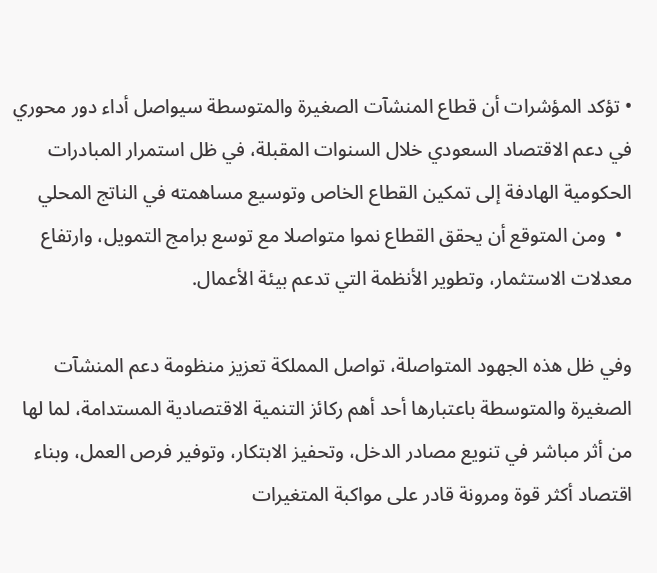• تؤكد المؤشرات أن قطاع المنشآت الصغيرة والمتوسطة سيواصل أداء دور محوري في دعم الاقتصاد السعودي خلال السنوات المقبلة، في ظل استمرار المبادرات الحكومية الهادفة إلى تمكين القطاع الخاص وتوسيع مساهمته في الناتج المحلي
  •  ومن المتوقع أن يحقق القطاع نموا متواصلا مع توسع برامج التمويل، وارتفاع معدلات الاستثمار، وتطوير الأنظمة التي تدعم بيئة الأعمال.

وفي ظل هذه الجهود المتواصلة، تواصل المملكة تعزيز منظومة دعم المنشآت الصغيرة والمتوسطة باعتبارها أحد أهم ركائز التنمية الاقتصادية المستدامة، لما لها من أثر مباشر في تنويع مصادر الدخل، وتحفيز الابتكار، وتوفير فرص العمل، وبناء اقتصاد أكثر قوة ومرونة قادر على مواكبة المتغيرات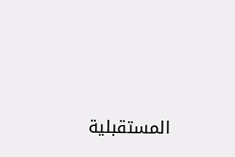المستقبلية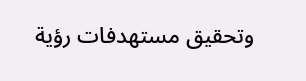وتحقيق مستهدفات رؤية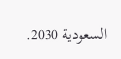السعودية 2030.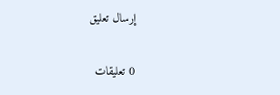إرسال تعليق

0 تعليقات